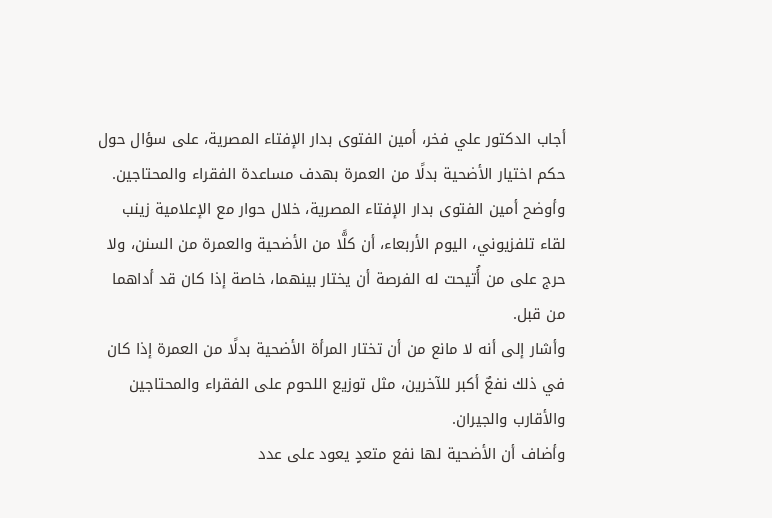أجاب الدكتور علي فخر، أمين الفتوى بدار الإفتاء المصرية، على سؤال حول حكم اختيار الأضحية بدلًا من العمرة بهدف مساعدة الفقراء والمحتاجين.
وأوضح أمين الفتوى بدار الإفتاء المصرية، خلال حوار مع الإعلامية زينب لقاء تلفزيوني، اليوم الأربعاء، أن كلًّا من الأضحية والعمرة من السنن، ولا حرج على من أُتيحت له الفرصة أن يختار بينهما، خاصة إذا كان قد أداهما من قبل.
وأشار إلى أنه لا مانع من أن تختار المرأة الأضحية بدلًا من العمرة إذا كان في ذلك نفعٌ أكبر للآخرين، مثل توزيع اللحوم على الفقراء والمحتاجين والأقارب والجيران.
وأضاف أن الأضحية لها نفع متعدٍ يعود على عدد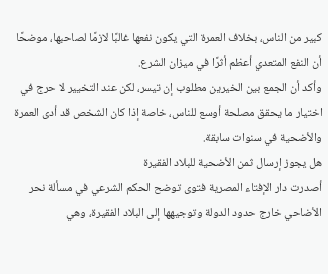كبير من الناس، بخلاف العمرة التي يكون نفعها غالبًا لازمًا لصاحبها، موضحًا أن النفع المتعدي أعظم أثرًا في ميزان الشرع.
وأكد أن الجمع بين الخيرين مطلوب إن تيسر، لكن عند التخيير لا حرج في اختيار ما يحقق مصلحة أوسع للناس، خاصة إذا كان الشخص قد أدى العمرة والأضحية في سنوات سابقة.
هل يجوز إرسال ثمن الأضحية للبلاد الفقيرة
أصدرت دار الإفتاء المصرية فتوى توضح الحكم الشرعي في مسألة نحر الأضاحي خارج حدود الدولة وتوجيهها إلى البلاد الفقيرة، وهي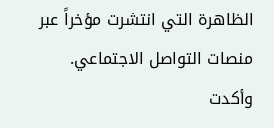الظاهرة التي انتشرت مؤخراً عبر منصات التواصل الاجتماعي.
وأكدت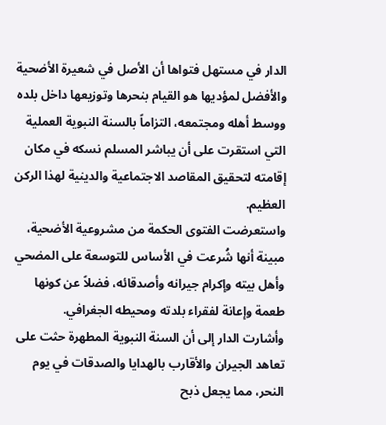الدار في مستهل فتواها أن الأصل في شعيرة الأضحية والأفضل لمؤديها هو القيام بنحرها وتوزيعها داخل بلده ووسط أهله ومجتمعه، التزاماً بالسنة النبوية العملية التي استقرت على أن يباشر المسلم نسكه في مكان إقامته لتحقيق المقاصد الاجتماعية والدينية لهذا الركن العظيم.
واستعرضت الفتوى الحكمة من مشروعية الأضحية، مبينة أنها شُرعت في الأساس للتوسعة على المضحي وأهل بيته وإكرام جيرانه وأصدقائه، فضلاً عن كونها طعمة وإعانة لفقراء بلدته ومحيطه الجغرافي.
وأشارت الدار إلى أن السنة النبوية المطهرة حثت على تعاهد الجيران والأقارب بالهدايا والصدقات في يوم النحر، مما يجعل ذبح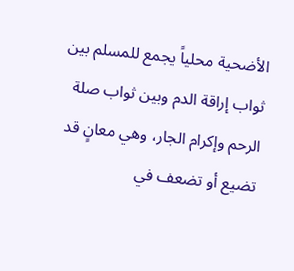الأضحية محلياً يجمع للمسلم بين ثواب إراقة الدم وبين ثواب صلة الرحم وإكرام الجار، وهي معانٍ قد تضيع أو تضعف في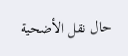حال نقل الأضحية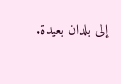إلى بلدان بعيدة.